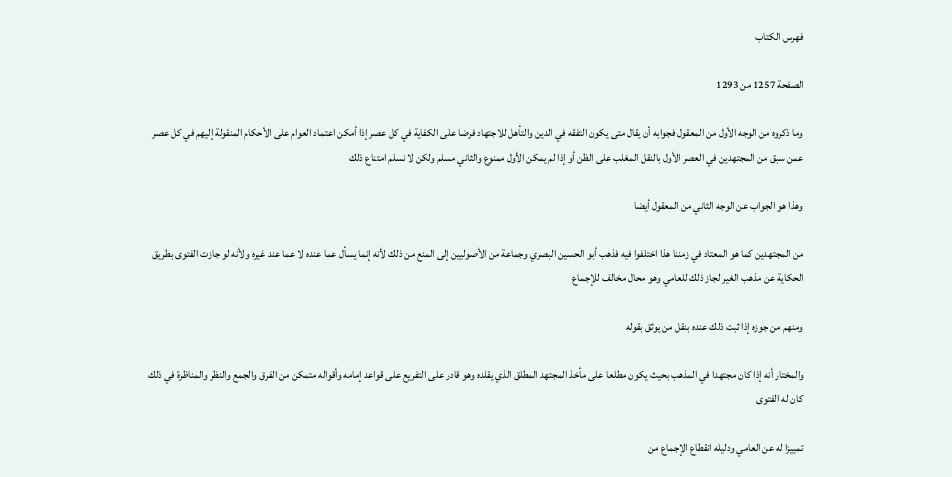فهرس الكتاب

الصفحة 1257 من 1293

وما ذكروه من الوجه الأول من المعقول فجوابه أن يقال متى يكون التفقه في الدين والتأهل للاجتهاد فرضا على الكفاية في كل عصر إذا أمكن اعتماد العوام على الأحكام المنقولة إليهم في كل عصر عمن سبق من المجتهدين في العصر الأول بالنقل المغلب على الظن أو إذا لم يمكن الأول ممنوع والثاني مسلم ولكن لا نسلم امتناع ذلك

وهذا هو الجواب عن الوجه الثاني من المعقول أيضا

من المجتهدين كما هو المعتاد في زمننا هذا اختلفوا فيه فذهب أبو الحسين البصري وجماعة من الأصوليين إلى المنع من ذلك لأنه إنما يسأل عما عنده لا عما عند غيره ولأنه لو جازت الفتوى بطريق الحكاية عن مذهب الغير لجاز ذلك للعامي وهو محال مخالف للإجماع

ومنهم من جوزه إذا ثبت ذلك عنده بنقل من يوثق بقوله

والمختار أنه إذا كان مجتهدا في المذهب بحيث يكون مطلعا على مأخذ المجتهد المطلق الذي يقلده وهو قادر على التفريع على قواعد إمامه وأقواله متمكن من الفرق والجمع والنظر والمناظرة في ذلك كان له الفتوى

تمييزا له عن العامي ودليله انقطاع الإجماع من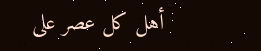أهل كل عصر على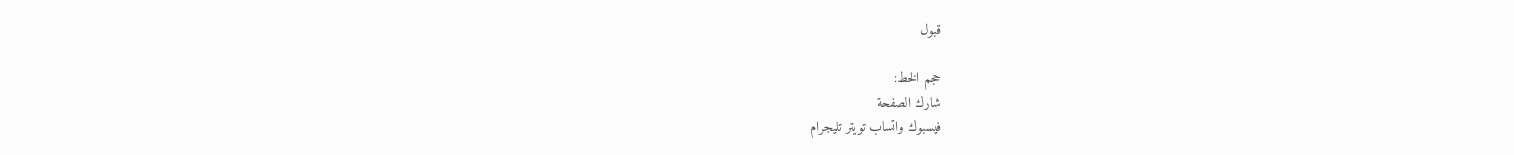قبول

حجم الخط:
شارك الصفحة
فيسبوك واتساب تويتر تليجرام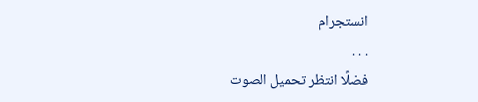انستجرام
. . .
فضلًا انتظر تحميل الصوت